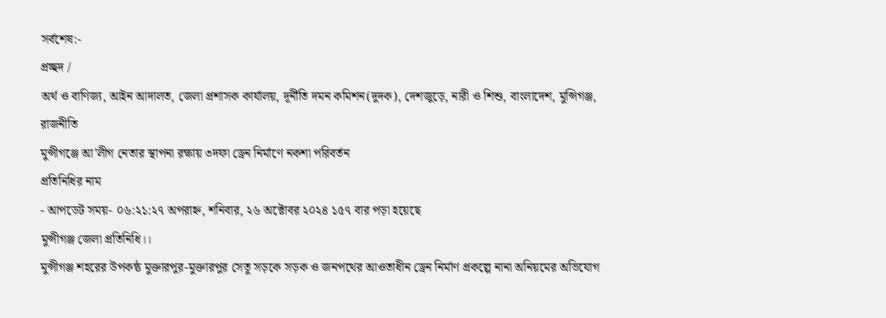সর্বশেষ:-
প্রচ্ছদ /
অর্থ ও বাণিজ্য, আইন আদালত, জেলা প্রশাসক কার্যালয়, দূর্নীতি দমন কমিশন(দুদক), দেশজুড়ে, নারী ও শিশু, বাংলাদেশ, মুন্সিগঞ্জ, রাজনীতি
মুন্সীগঞ্জে আ’লীগ নেতার স্থাপনা রক্ষায় ৩দফা ড্রেন নির্মাণে নকশা পরিবর্তন
প্রতিনিধির নাম
- আপডেট সময়- ০৬:২১:২৭ অপরাহ্ন, শনিবার, ২৬ অক্টোবর ২০২৪ ১৫৭ বার পড়া হয়েছে
মুন্সীগঞ্জ জেলা প্রতিনিধি।।
মুন্সীগঞ্জ শহরের উপকন্ঠ মুক্তারপুর-মুক্তারপুর সেতু সড়কে সড়ক ও জনপথের আওতাধীন ড্রেন নির্মাণ প্রকল্পে নানা অনিয়মের অভিযোগ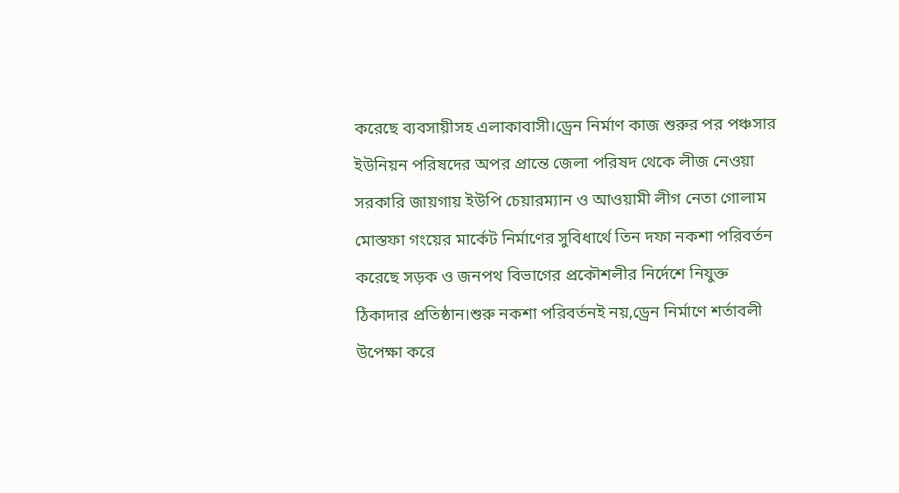করেছে ব্যবসায়ীসহ এলাকাবাসী।ড্রেন নির্মাণ কাজ শুরুর পর পঞ্চসার ইউনিয়ন পরিষদের অপর প্রান্তে জেলা পরিষদ থেকে লীজ নেওয়া সরকারি জায়গায় ইউপি চেয়ারম্যান ও আওয়ামী লীগ নেতা গোলাম মোস্তফা গংয়ের মার্কেট নির্মাণের সুবিধার্থে তিন দফা নকশা পরিবর্তন করেছে সড়ক ও জনপথ বিভাগের প্রকৌশলীর নির্দেশে নিযুক্ত ঠিকাদার প্রতিষ্ঠান।শুরু নকশা পরিবর্তনই নয়,ড্রেন নির্মাণে শর্তাবলী উপেক্ষা করে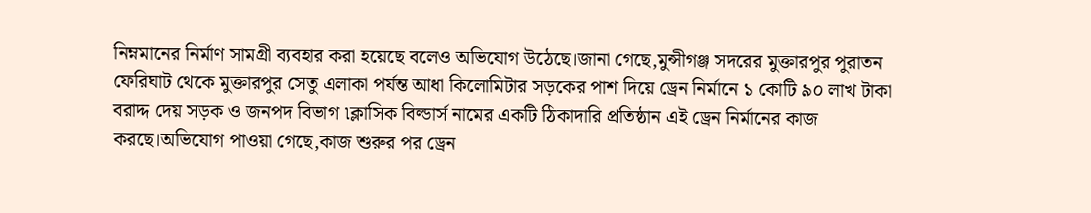নিম্নমানের নির্মাণ সামগ্রী ব্যবহার করা হয়েছে বলেও অভিযোগ উঠেছে।জানা গেছে,মুন্সীগঞ্জ সদরের মুক্তারপুর পুরাতন ফেরিঘাট থেকে মুক্তারপুর সেতু এলাকা পর্যন্ত আধা কিলোমিটার সড়কের পাশ দিয়ে ড্রেন নির্মানে ১ কোটি ৯০ লাখ টাকা বরাদ্দ দেয় সড়ক ও জনপদ বিভাগ ৷ক্লাসিক বিল্ডার্স নামের একটি ঠিকাদারি প্রতিষ্ঠান এই ড্রেন নির্মানের কাজ করছে।অভিযোগ পাওয়া গেছে,কাজ শুরুর পর ড্রেন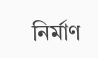নির্মাণ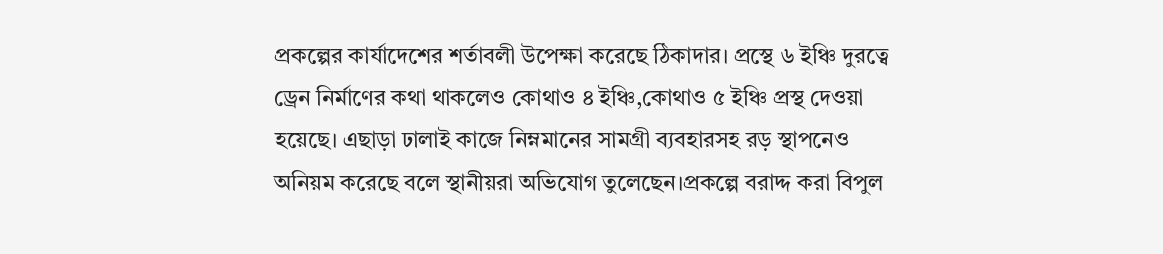প্রকল্পের কার্যাদেশের শর্তাবলী উপেক্ষা করেছে ঠিকাদার। প্রস্থে ৬ ইঞ্চি দুরত্বে ড্রেন নির্মাণের কথা থাকলেও কোথাও ৪ ইঞ্চি,কোথাও ৫ ইঞ্চি প্রস্থ দেওয়া হয়েছে। এছাড়া ঢালাই কাজে নিম্নমানের সামগ্রী ব্যবহারসহ রড় স্থাপনেও অনিয়ম করেছে বলে স্থানীয়রা অভিযোগ তুলেছেন।প্রকল্পে বরাদ্দ করা বিপুল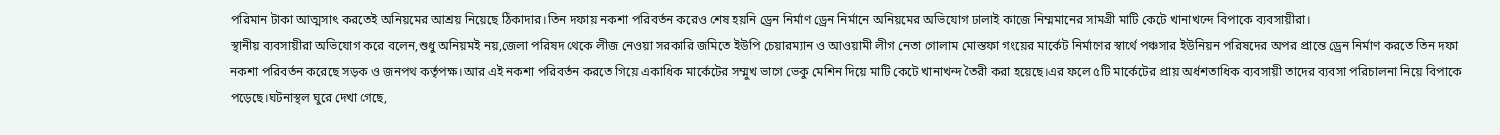পরিমান টাকা আত্মসাৎ করতেই অনিয়মের আশ্রয় নিয়েছে ঠিকাদার।তিন দফায় নকশা পরিবর্তন করেও শেষ হয়নি ড্রেন নির্মাণ ড্রেন নির্মানে অনিয়মের অভিযোগ ঢালাই কাজে নিম্মমানের সামগ্রী মাটি কেটে খানাখন্দে বিপাকে ব্যবসায়ীরা।
স্থানীয় ব্যবসায়ীরা অভিযোগ করে বলেন,শুধু অনিয়মই নয়,জেলা পরিষদ থেকে লীজ নেওয়া সরকারি জমিতে ইউপি চেয়ারম্যান ও আওয়ামী লীগ নেতা গোলাম মোস্তফা গংয়ের মার্কেট নির্মাণের স্বার্থে পঞ্চসার ইউনিয়ন পরিষদের অপর প্রান্তে ড্রেন নির্মাণ করতে তিন দফা নকশা পরিবর্তন করেছে সড়ক ও জনপথ কর্তৃপক্ষ।আর এই নকশা পরিবর্তন করতে গিয়ে একাধিক মার্কেটের সম্মুখ ভাগে ভেকু মেশিন দিয়ে মাটি কেটে খানাখন্দ তৈরী করা হয়েছে।এর ফলে ৫টি মার্কেটের প্রায় অর্ধশতাধিক ব্যবসায়ী তাদের ব্যবসা পরিচালনা নিয়ে বিপাকে পড়েছে।ঘটনাস্থল ঘুরে দেখা গেছে,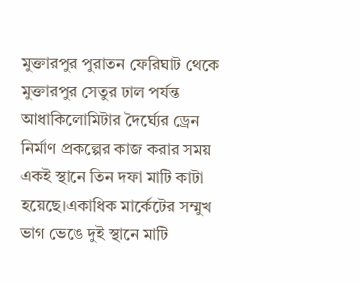মুক্তারপুর পুরাতন ফেরিঘাট থেকে মুক্তারপুর সেতুর ঢাল পর্যন্ত আধাকিলোমিটার দৈর্ঘ্যের ড্রেন নির্মাণ প্রকল্পের কাজ করার সময় একই স্থানে তিন দফা মাটি কাটা হয়েছে।একাধিক মার্কেটের সম্মুখ ভাগ ভেঙে দুই স্থানে মাটি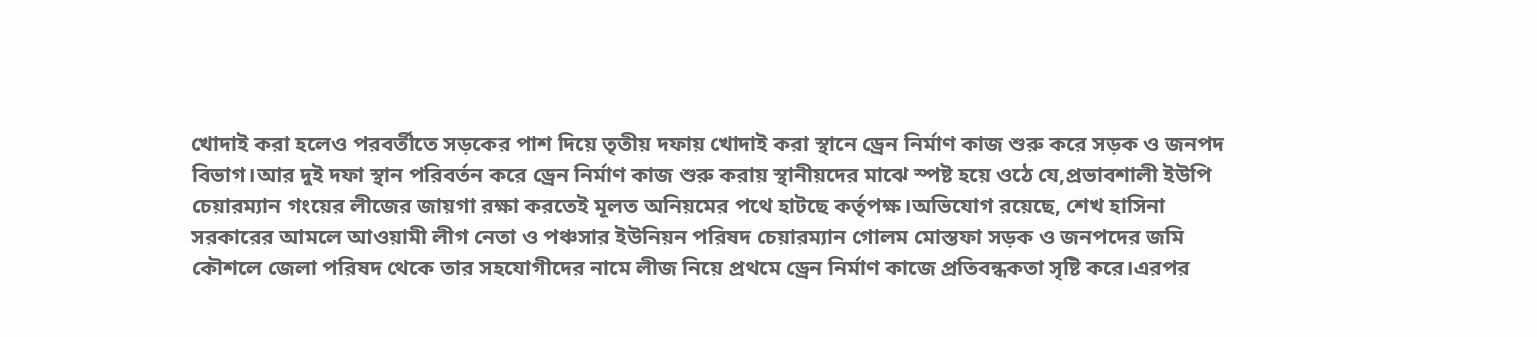খোদাই করা হলেও পরবর্তীতে সড়কের পাশ দিয়ে তৃতীয় দফায় খোদাই করা স্থানে ড্রেন নির্মাণ কাজ শুরু করে সড়ক ও জনপদ বিভাগ।আর দুই দফা স্থান পরিবর্তন করে ড্রেন নির্মাণ কাজ শুরু করায় স্থানীয়দের মাঝে স্পষ্ট হয়ে ওঠে যে,প্রভাবশালী ইউপি চেয়ারম্যান গংয়ের লীজের জায়গা রক্ষা করতেই মূলত অনিয়মের পথে হাটছে কর্তৃপক্ষ।অভিযোগ রয়েছে, শেখ হাসিনা সরকারের আমলে আওয়ামী লীগ নেতা ও পঞ্চসার ইউনিয়ন পরিষদ চেয়ারম্যান গোলম মোস্তফা সড়ক ও জনপদের জমি কৌশলে জেলা পরিষদ থেকে তার সহযোগীদের নামে লীজ নিয়ে প্রথমে ড্রেন নির্মাণ কাজে প্রতিবন্ধকতা সৃষ্টি করে।এরপর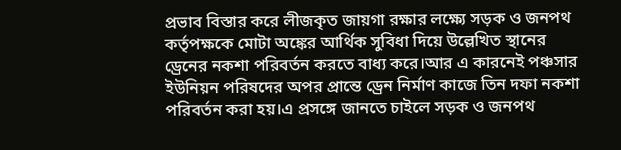প্রভাব বিস্তার করে লীজকৃত জায়গা রক্ষার লক্ষ্যে সড়ক ও জনপথ কর্তৃপক্ষকে মোটা অঙ্কের আর্থিক সুবিধা দিয়ে উল্লেখিত স্থানের ড্রেনের নকশা পরিবর্তন করতে বাধ্য করে।আর এ কারনেই পঞ্চসার ইউনিয়ন পরিষদের অপর প্রান্তে ড্রেন নির্মাণ কাজে তিন দফা নকশা পরিবর্তন করা হয়।এ প্রসঙ্গে জানতে চাইলে সড়ক ও জনপথ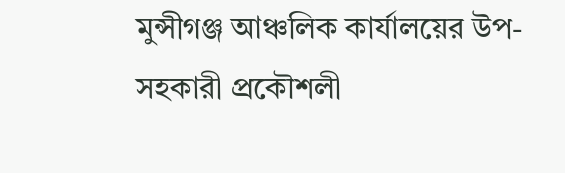মুন্সীগঞ্জ আঞ্চলিক কার্যালয়ের উপ-সহকারী প্রকৌশলী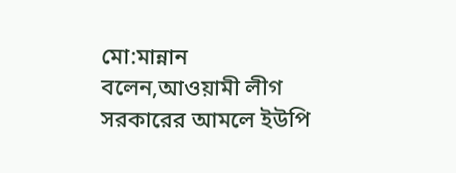মো:মান্নান বলেন,আওয়ামী লীগ সরকারের আমলে ইউপি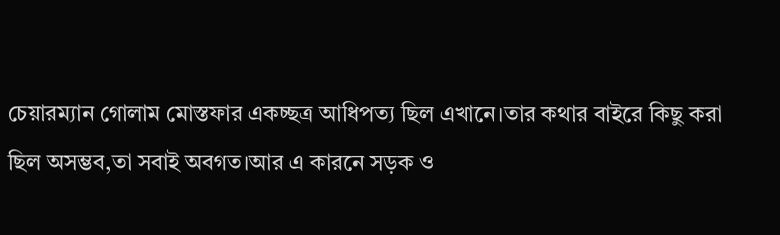চেয়ারম্যান গোলাম মোস্তফার একচ্ছত্র আধিপত্য ছিল এখানে।তার কথার বাইরে কিছু করা ছিল অসম্ভব,তা সবাই অবগত।আর এ কারনে সড়ক ও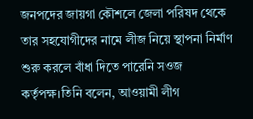জনপদের জায়গা কৌশলে জেলা পরিষদ থেকে তার সহযোগীদের নামে লীজ নিয়ে স্থাপনা নির্মাণ শুরু করলে বাঁধা দিতে পারেনি সওজ কর্তৃপক্ষ।তিনি বলেন, আওয়ামী লীগ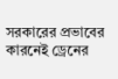সরকারের প্রভাবের কারনেই ড্রেনের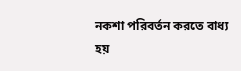নকশা পরিবর্তন করতে বাধ্য হয়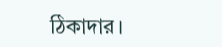ঠিকাদার।